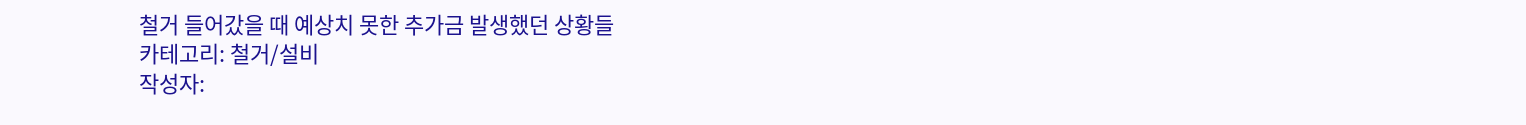철거 들어갔을 때 예상치 못한 추가금 발생했던 상황들
카테고리: 철거/설비
작성자: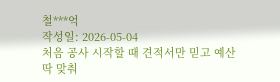철***억
작성일: 2026-05-04
처음 공사 시작할 때 견적서만 믿고 예산 딱 맞춰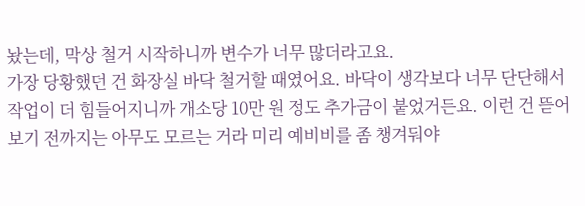놨는데, 막상 철거 시작하니까 변수가 너무 많더라고요.
가장 당황했던 건 화장실 바닥 철거할 때였어요. 바닥이 생각보다 너무 단단해서 작업이 더 힘들어지니까 개소당 10만 원 정도 추가금이 붙었거든요. 이런 건 뜯어보기 전까지는 아무도 모르는 거라 미리 예비비를 좀 챙겨둬야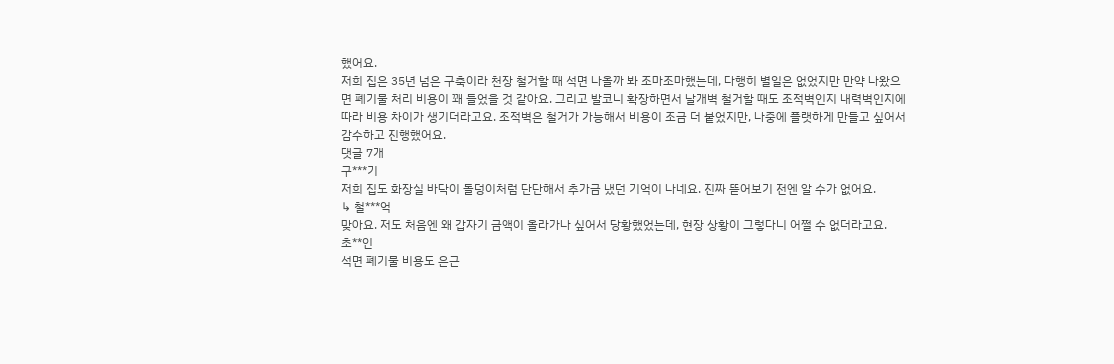했어요.
저희 집은 35년 넘은 구축이라 천장 철거할 때 석면 나올까 봐 조마조마했는데, 다행히 별일은 없었지만 만약 나왔으면 폐기물 처리 비용이 꽤 들었을 것 같아요. 그리고 발코니 확장하면서 날개벽 철거할 때도 조적벽인지 내력벽인지에 따라 비용 차이가 생기더라고요. 조적벽은 철거가 가능해서 비용이 조금 더 붙었지만, 나중에 플랫하게 만들고 싶어서 감수하고 진행했어요.
댓글 7개
구***기
저희 집도 화장실 바닥이 돌덩이처럼 단단해서 추가금 냈던 기억이 나네요. 진짜 뜯어보기 전엔 알 수가 없어요.
↳ 철***억
맞아요. 저도 처음엔 왜 갑자기 금액이 올라가나 싶어서 당황했었는데, 현장 상황이 그렇다니 어쩔 수 없더라고요.
초**인
석면 폐기물 비용도 은근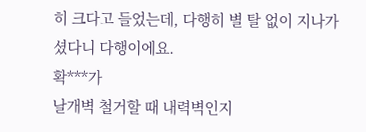히 크다고 들었는데, 다행히 별 탈 없이 지나가셨다니 다행이에요.
확***가
날개벽 철거할 때 내력벽인지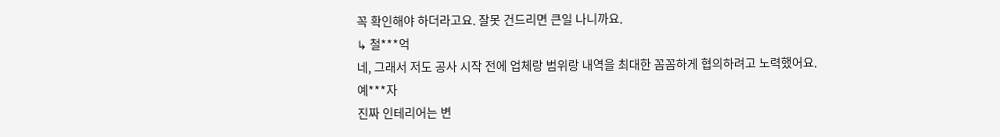꼭 확인해야 하더라고요. 잘못 건드리면 큰일 나니까요.
↳ 철***억
네, 그래서 저도 공사 시작 전에 업체랑 범위랑 내역을 최대한 꼼꼼하게 협의하려고 노력했어요.
예***자
진짜 인테리어는 변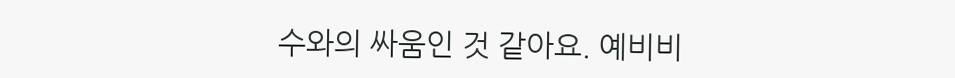수와의 싸움인 것 같아요. 예비비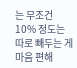는 무조건 10% 정도는 따로 빼두는 게 마음 편해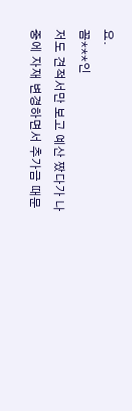요.
꼼***인
저도 견적서만 보고 예산 짰다가 나중에 자재 변경하면서 추가금 때문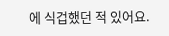에 식겁했던 적 있어요.